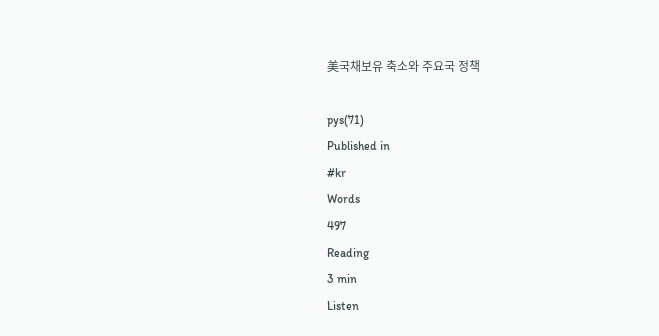美국채보유 축소와 주요국 정책

pys(71)
Published in
#kr
Words
497
Reading
3 min
Listen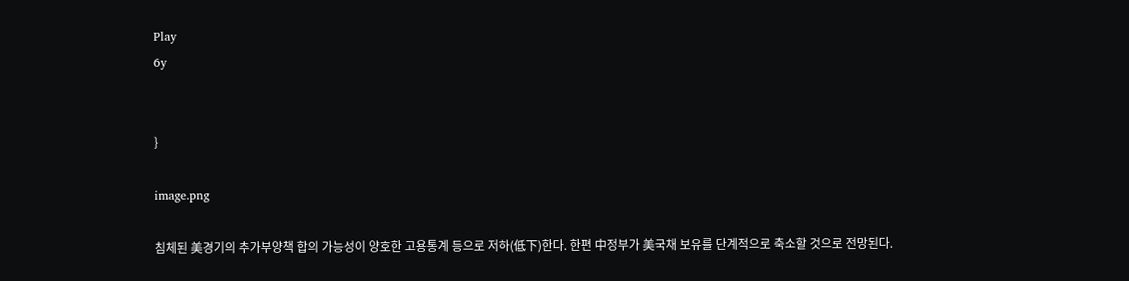Play
6y


}

image.png

침체된 美경기의 추가부양책 합의 가능성이 양호한 고용통계 등으로 저하(低下)한다. 한편 中정부가 美국채 보유를 단계적으로 축소할 것으로 전망된다.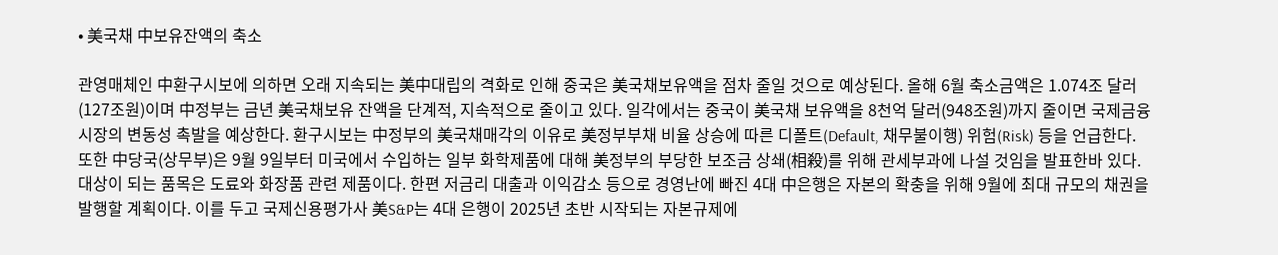• 美국채 中보유잔액의 축소

관영매체인 中환구시보에 의하면 오래 지속되는 美中대립의 격화로 인해 중국은 美국채보유액을 점차 줄일 것으로 예상된다. 올해 6월 축소금액은 1.074조 달러(127조원)이며 中정부는 금년 美국채보유 잔액을 단계적, 지속적으로 줄이고 있다. 일각에서는 중국이 美국채 보유액을 8천억 달러(948조원)까지 줄이면 국제금융시장의 변동성 촉발을 예상한다. 환구시보는 中정부의 美국채매각의 이유로 美정부부채 비율 상승에 따른 디폴트(Default, 채무불이행) 위험(Risk) 등을 언급한다. 또한 中당국(상무부)은 9월 9일부터 미국에서 수입하는 일부 화학제품에 대해 美정부의 부당한 보조금 상쇄(相殺)를 위해 관세부과에 나설 것임을 발표한바 있다. 대상이 되는 품목은 도료와 화장품 관련 제품이다. 한편 저금리 대출과 이익감소 등으로 경영난에 빠진 4대 中은행은 자본의 확충을 위해 9월에 최대 규모의 채권을 발행할 계획이다. 이를 두고 국제신용평가사 美S&P는 4대 은행이 2025년 초반 시작되는 자본규제에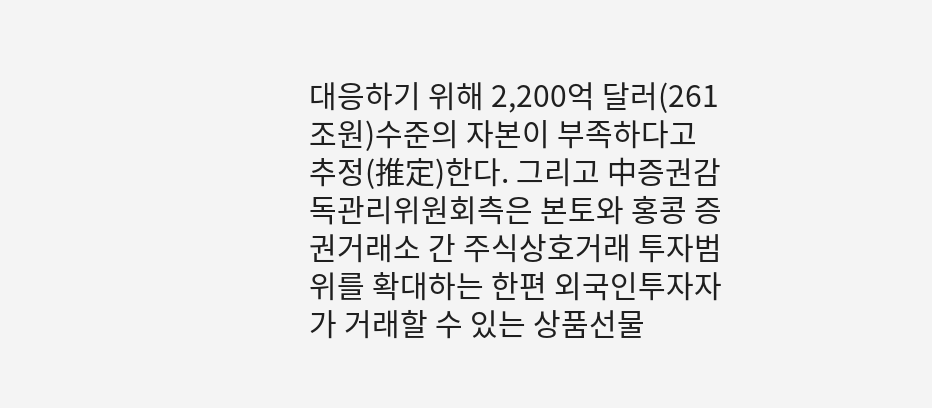대응하기 위해 2,200억 달러(261조원)수준의 자본이 부족하다고 추정(推定)한다. 그리고 中증권감독관리위원회측은 본토와 홍콩 증권거래소 간 주식상호거래 투자범위를 확대하는 한편 외국인투자자가 거래할 수 있는 상품선물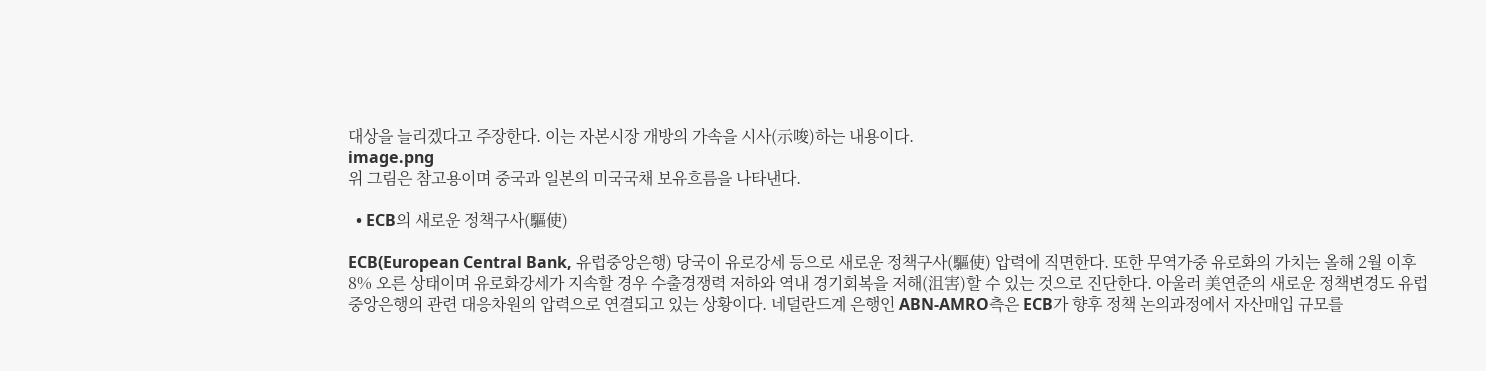대상을 늘리겠다고 주장한다. 이는 자본시장 개방의 가속을 시사(示唆)하는 내용이다.
image.png
위 그림은 참고용이며 중국과 일본의 미국국채 보유흐름을 나타낸다.

  • ECB의 새로운 정책구사(驅使)

ECB(European Central Bank, 유럽중앙은행) 당국이 유로강세 등으로 새로운 정책구사(驅使) 압력에 직면한다. 또한 무역가중 유로화의 가치는 올해 2월 이후 8% 오른 상태이며 유로화강세가 지속할 경우 수출경쟁력 저하와 역내 경기회복을 저해(沮害)할 수 있는 것으로 진단한다. 아울러 美연준의 새로운 정책변경도 유럽중앙은행의 관련 대응차원의 압력으로 연결되고 있는 상황이다. 네덜란드계 은행인 ABN-AMRO측은 ECB가 향후 정책 논의과정에서 자산매입 규모를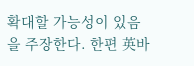확대할 가능성이 있음을 주장한다. 한편 英바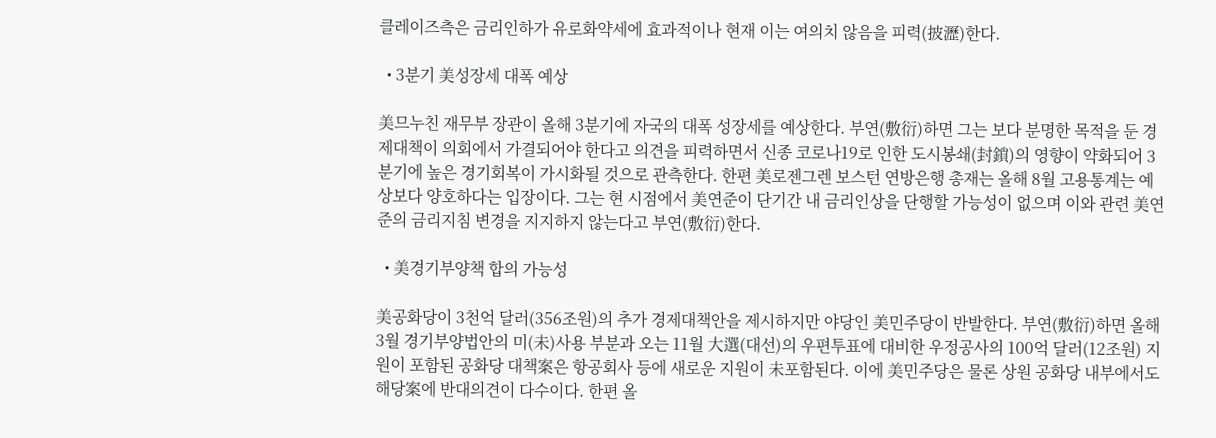클레이즈측은 금리인하가 유로화약세에 효과적이나 현재 이는 여의치 않음을 피력(披瀝)한다.

  • 3분기 美성장세 대폭 예상

美므누친 재무부 장관이 올해 3분기에 자국의 대폭 성장세를 예상한다. 부연(敷衍)하면 그는 보다 분명한 목적을 둔 경제대책이 의회에서 가결되어야 한다고 의견을 피력하면서 신종 코로나19로 인한 도시봉쇄(封鎖)의 영향이 약화되어 3분기에 높은 경기회복이 가시화될 것으로 관측한다. 한편 美로젠그렌 보스턴 연방은행 총재는 올해 8월 고용통계는 예상보다 양호하다는 입장이다. 그는 현 시점에서 美연준이 단기간 내 금리인상을 단행할 가능성이 없으며 이와 관련 美연준의 금리지침 변경을 지지하지 않는다고 부연(敷衍)한다.

  • 美경기부양책 합의 가능성

美공화당이 3천억 달러(356조원)의 추가 경제대책안을 제시하지만 야당인 美민주당이 반발한다. 부연(敷衍)하면 올해 3월 경기부양법안의 미(未)사용 부분과 오는 11월 大選(대선)의 우편투표에 대비한 우정공사의 100억 달러(12조원) 지원이 포함된 공화당 대책案은 항공회사 등에 새로운 지원이 未포함된다. 이에 美민주당은 물론 상원 공화당 내부에서도 해당案에 반대의견이 다수이다. 한편 올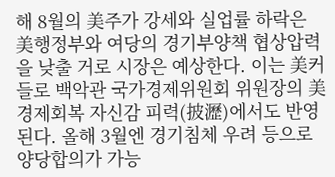해 8월의 美주가 강세와 실업률 하락은 美행정부와 여당의 경기부양책 협상압력을 낮출 거로 시장은 예상한다. 이는 美커들로 백악관 국가경제위원회 위원장의 美경제회복 자신감 피력(披瀝)에서도 반영된다. 올해 3월엔 경기침체 우려 등으로 양당합의가 가능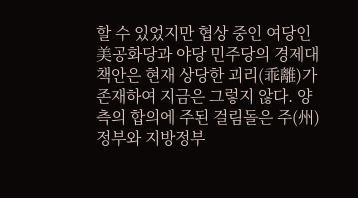할 수 있었지만 협상 중인 여당인 美공화당과 야당 민주당의 경제대책안은 현재 상당한 괴리(乖離)가 존재하여 지금은 그렇지 않다. 양측의 합의에 주된 걸림돌은 주(州)정부와 지방정부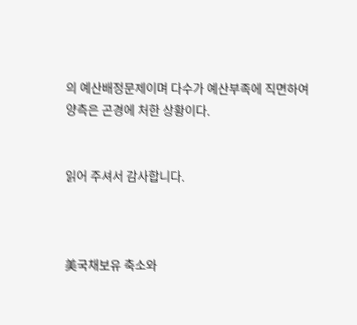의 예산배정문제이며 다수가 예산부족에 직면하여 양측은 곤경에 처한 상황이다.


읽어 주셔서 감사합니다.



美국채보유 축소와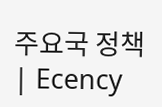주요국 정책 | Ecency